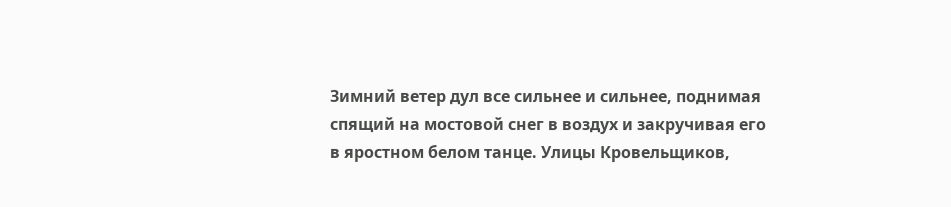Зимний ветер дул все сильнее и сильнее, поднимая спящий на мостовой снег в воздух и закручивая его в яростном белом танце. Улицы Кровельщиков,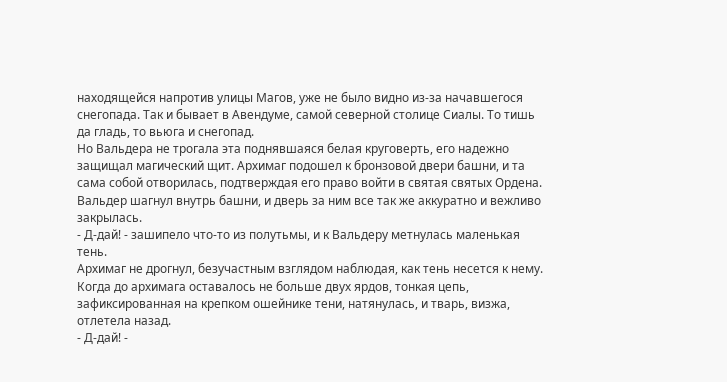находящейся напротив улицы Магов, уже не было видно из-за начавшегося снегопада. Так и бывает в Авендуме, самой северной столице Сиалы. То тишь да гладь, то вьюга и снегопад.
Но Вальдера не трогала эта поднявшаяся белая круговерть, его надежно защищал магический щит. Архимаг подошел к бронзовой двери башни, и та сама собой отворилась, подтверждая его право войти в святая святых Ордена.
Вальдер шагнул внутрь башни, и дверь за ним все так же аккуратно и вежливо закрылась.
- Д-дай! - зашипело что-то из полутьмы, и к Вальдеру метнулась маленькая тень.
Архимаг не дрогнул, безучастным взглядом наблюдая, как тень несется к нему. Когда до архимага оставалось не больше двух ярдов, тонкая цепь, зафиксированная на крепком ошейнике тени, натянулась, и тварь, визжа, отлетела назад.
- Д-дай! -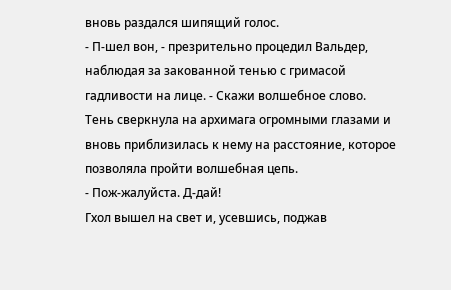вновь раздался шипящий голос.
- П-шел вон, - презрительно процедил Вальдер, наблюдая за закованной тенью с гримасой гадливости на лице. - Скажи волшебное слово.
Тень сверкнула на архимага огромными глазами и вновь приблизилась к нему на расстояние, которое позволяла пройти волшебная цепь.
- Пож-жалуйста. Д-дай!
Гхол вышел на свет и, усевшись, поджав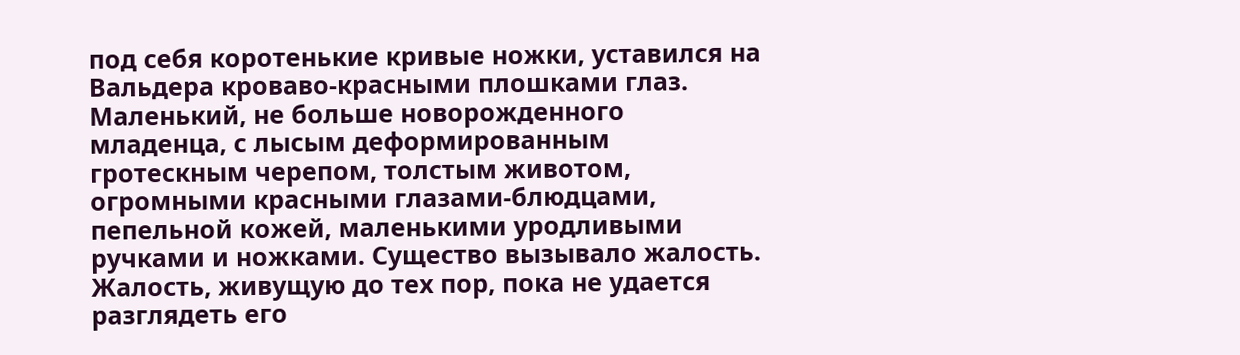под себя коротенькие кривые ножки, уставился на Вальдера кроваво-красными плошками глаз.
Маленький, не больше новорожденного младенца, с лысым деформированным гротескным черепом, толстым животом, огромными красными глазами-блюдцами, пепельной кожей, маленькими уродливыми ручками и ножками. Существо вызывало жалость. Жалость, живущую до тех пор, пока не удается разглядеть его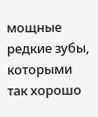мощные редкие зубы, которыми так хорошо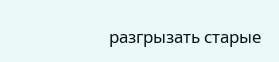разгрызать старые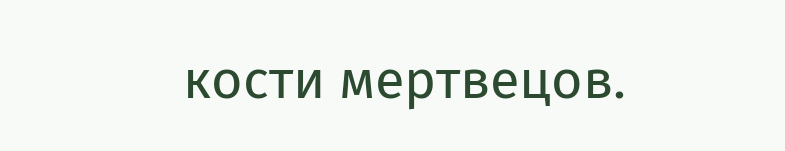кости мертвецов.